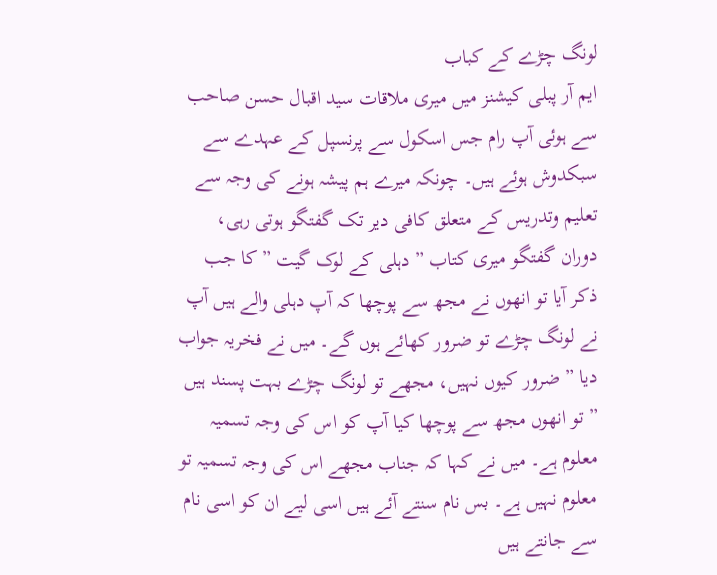لونگ چڑے کے کباب
ایم آر پبلی کیشنز میں میری ملاقات سید اقبال حسن صاحب سے ہوئی آپ رام جس اسکول سے پرنسپل کے عہدے سے سبکدوش ہوئے ہیں۔ چونکہ میرے ہم پیشہ ہونے کی وجہ سے تعلیم وتدریس کے متعلق کافی دیر تک گفتگو ہوتی رہی، دوران گفتگو میری کتاب ” دہلی کے لوک گیت ” کا جب ذکر آیا تو انھوں نے مجھ سے پوچھا کہ آپ دہلی والے ہیں آپ نے لونگ چڑے تو ضرور کھائے ہوں گے۔ میں نے فخریہ جواب دیا ” ضرور کیوں نہیں، مجھے تو لونگ چڑے بہت پسند ہیں ” تو انھوں مجھ سے پوچھا کیا آپ کو اس کی وجہ تسمیہ معلوم ہے۔ میں نے کہا کہ جناب مجھے اس کی وجہ تسمیہ تو معلوم نہیں ہے۔ بس نام سنتے آئے ہیں اسی لیے ان کو اسی نام سے جانتے ہیں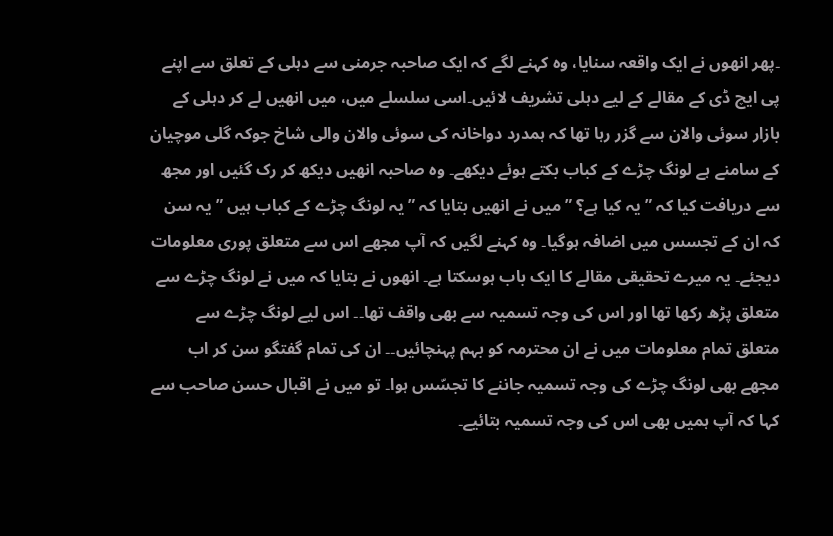۔پھر انھوں نے ایک واقعہ سنایا، وہ کہنے لگے کہ ایک صاحبہ جرمنی سے دہلی کے تعلق سے اپنے پی ایچ ڈی کے مقالے کے لیے دہلی تشریف لائیں۔اسی سلسلے میں، میں انھیں لے کر دہلی کے بازار سوئی والان سے گزر رہا تھا کہ ہمدرد دواخانہ کی سوئی والان والی شاخ جوکہ گلی موچیان کے سامنے ہے لونگ چڑے کے کباب بکتے ہوئے دیکھے۔ وہ صاحبہ انھیں دیکھ کر رک گئیں اور مجھ سے دریافت کیا کہ ” یہ کیا ہے؟ ” میں نے انھیں بتایا کہ ” یہ لونگ چڑے کے کباب ہیں ” یہ سن کہ ان کے تجسس میں اضافہ ہوگیا۔ وہ کہنے لگیں کہ آپ مجھے اس سے متعلق پوری معلومات دیجئے۔ یہ میرے تحقیقی مقالے کا ایک باب ہوسکتا ہے۔ انھوں نے بتایا کہ میں نے لونگ چڑے سے متعلق پڑھ رکھا تھا اور اس کی وجہ تسمیہ سے بھی واقف تھا۔۔ اس لیے لونگ چڑے سے متعلق تمام معلومات میں نے ان محترمہ کو بہم پہنچائیں۔۔ ان کی تمام گفتگو سن کر اب مجھے بھی لونگ چڑے کی وجہ تسمیہ جاننے کا تجسّس ہوا۔ تو میں نے اقبال حسن صاحب سے کہا کہ آپ ہمیں بھی اس کی وجہ تسمیہ بتائیے۔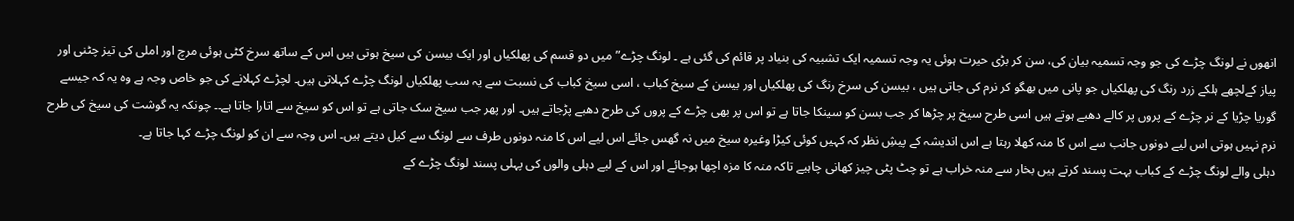انھوں نے لونگ چڑے کی جو وجہ تسمیہ بیان کی، سن کر بڑی حیرت ہوئی یہ وجہ تسمیہ ایک تشبیہ کی بنیاد پر قائم کی گئی ہے ۔ لونگ چڑے” میں دو قسم کی پھلکیاں اور ایک بیسن کی سیخ ہوتی ہیں اس کے ساتھ سرخ کٹی ہوئی مرچ اور املی کی تیز چٹنی اور پیاز کےلچھے ہلکے زرد رنگ کی پھلکیاں جو پانی میں بھگو کر نرم کی جاتی ہیں ، بیسن کی سرخ رنگ کی پھلکیاں اور بیسن کے سیخ کباب ، اسی سیخ کباب کی نسبت سے یہ سب پھلکیاں لونگ چڑے کہلاتی ہیں۔ لچڑے کہلانے کی جو خاص وجہ ہے وہ یہ کہ جیسے گوریا چڑیا کے نر چڑے کے پروں پر کالے دھبے ہوتے ہیں اسی طرح سیخ پر چڑھا کر جب بسن کو سینکا جاتا ہے تو اس پر بھی چڑے کے پروں کی طرح دھبے پڑجاتے ہیں۔ اور پھر جب سیخ سک جاتی ہے تو اس کو سیخ سے اتارا جاتا ہے۔۔ چونکہ یہ گوشت کی سیخ کی طرح نرم نہیں ہوتی اس لیے دونوں جانب سے اس کا منہ کھلا رہتا ہے اس اندیشہ کے پیشِ نظر کہ کہیں کوئی کیڑا وغیرہ سیخ میں نہ گھس جائے اس لیے اس کا منہ دونوں طرف سے لونگ سے کیل دیتے ہیں۔ اس وجہ سے ان کو لونگ چڑے کہا جاتا ہے۔
دہلی والے لونگ چڑے کے کباب بہت پسند کرتے ہیں بخار سے منہ خراب ہے تو چٹ پٹی چیز کھانی چاہیے تاکہ منہ کا مزہ اچھا ہوجائے اور اس کے لیے دہلی والوں کی پہلی پسند لونگ چڑے کے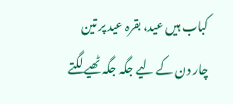کباب ہیں عید، بقرہ عید پر تین چار دن کے لیے جگہ جگہ ٹھیے لگتے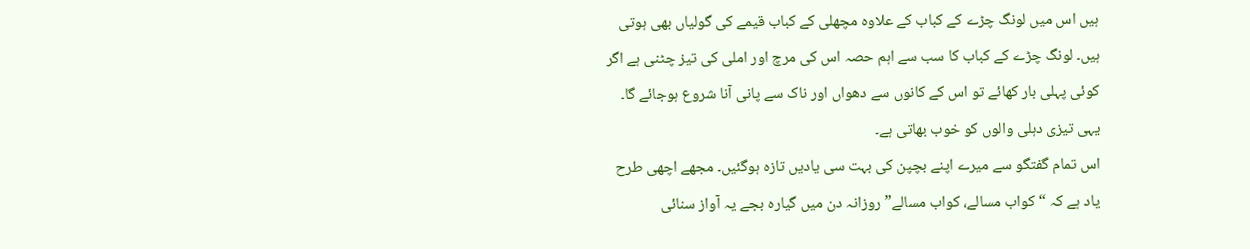ہیں اس میں لونگ چڑے کے کباب کے علاوہ مچھلی کے کباب قیمے کی گولیاں بھی ہوتی ہیں۔ لونگ چڑے کے کباب کا سب سے اہم حصہ اس کی مرچ اور املی کی تیز چٹنی ہے اگر کوئی پہلی بار کھائے تو اس کے کانوں سے دھواں اور ناک سے پانی آنا شروع ہوجائے گا۔ یہی تیزی دہلی والوں کو خوب بھاتی ہے۔
اس تمام گفتگو سے میرے اپنے بچپن کی بہت سی یادیں تازہ ہوگئیں۔ مجھے اچھی طرح یاد ہے کہ “کواب مسالے، کواب مسالے” روزانہ دن میں گیارہ بجے یہ آواز سنائی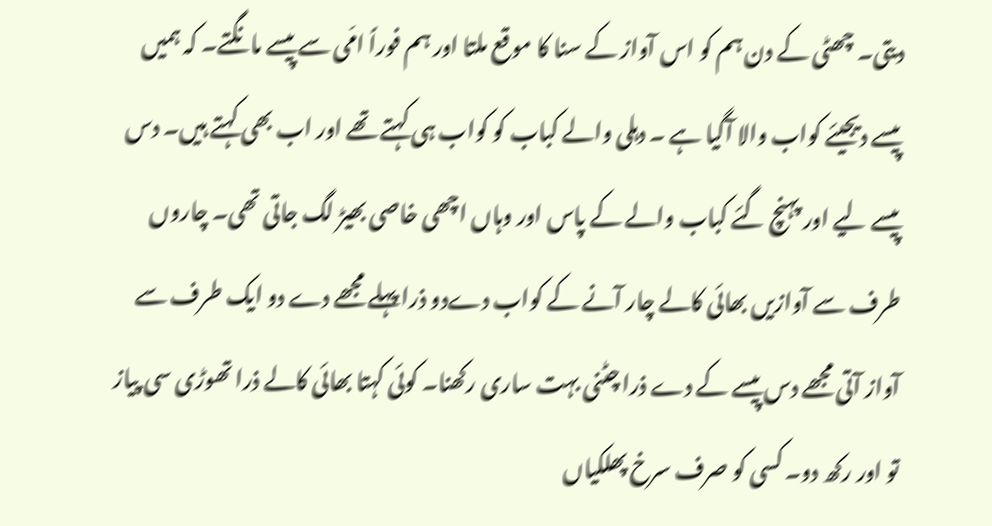دیتی۔ چھٹی کے دن ہم کو اس آواز کے سنا کا موقع ملتا اور ہم فوراً امّی سے پیسے مانگتے۔ کہ ہمیں پیسے دیجیئے کواب والا آگیا ہے ۔ دہلی والے کباب کو کواب ہی کہتے تھے اور اب بھی کہتے ہیں۔ دس پیسے لیے اور پہنچ گئے کباب والے کے پاس اور وہاں اچھی خاصی بھیڑ لگ جاتی تھی۔ چاروں طرف سے آوازیں بھائی کالے چار آنے کے کواب دےدو ذرا پہلے مجھے دے دو ایک طرف سے آواز آتی مجھے دس پیسے کے دے ذرا چٹنی بہت ساری رکھنا۔ کوئی کہتا بھائی کالے ذرا تھوڑی سی پیاز تو اور رکھ دو۔ کسی کو صرف سرخ پھلکیاں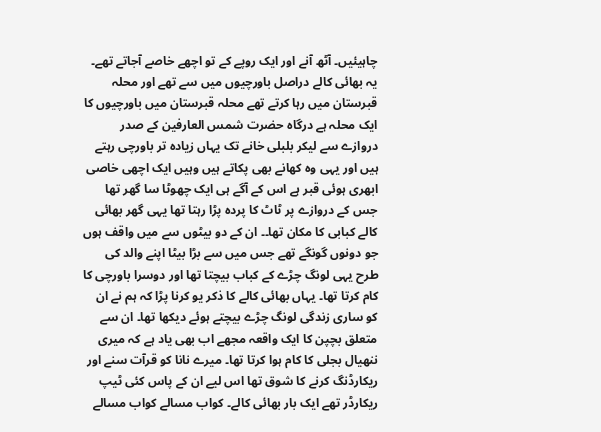چاہیئیں۔ آٹھ آنے اور ایک روپے کے تو اچھے خاصے آجاتے تھے۔
یہ بھائی کالے دراصل باورچیوں میں سے تھے اور محلہ قبرستان میں رہا کرتے تھے محلہ قبرستان میں باورچیوں کا ایک محلہ ہے درگاہ حضرت شمس العارفین کے صدر دروازے سے لیکر بلبلی خانے تک یہاں زیادہ تر باورچی رہتے ہیں اور یہی وہ کھانے بھی پکاتے ہیں وہیں ایک اچھی خاصی ابھری ہوئی قبر ہے اس کے آگے ہی ایک چھوٹا سا گھر تھا جس کے دروازے پر ٹاٹ کا پردہ پڑا رہتا تھا یہی گھر بھائی کالے کبابی کا مکان تھا۔۔ ان کے دو بیٹوں سے میں واقف ہوں جو دونوں گونگے تھے جس میں سے بڑا بیٹا اپنے والد کی طرح یہی لونگ چڑے کے کباب بیچتا تھا اور دوسرا باورچی کا کام کرتا تھا۔ یہاں بھائی کالے کا ذکر یو کرنا پڑا کہ ہم نے ان کو ساری زندگی لونگ چڑے بیچتے ہوئے دیکھا تھا۔ ان سے متعلق بچپن کا ایک واقعہ مجھے اب بھی یاد ہے کہ میری ننھیال بجلی کا کام ہوا کرتا تھا۔ میرے نانا کو قرآت سنے اور ریکارڈنگ کرنے کا شوق تھا اس لیے ان کے پاس کئی ٹیپ ریکارڈر تھے ایک بار بھائی کالے۔ کواب مسالے کواب مسالے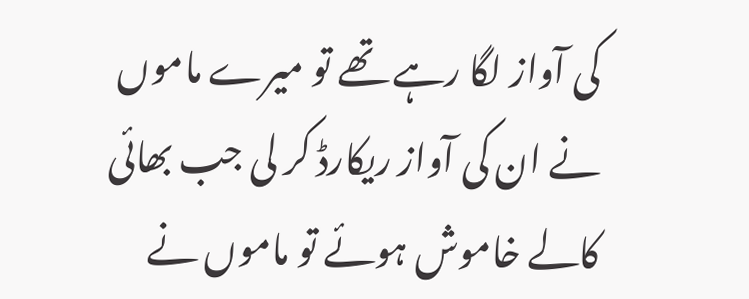کی آواز لگا رہے تھے تو میرے ماموں نے ان کی آواز ریکارڈ کر لی جب بھائی کالے خاموش ہوئے تو ماموں نے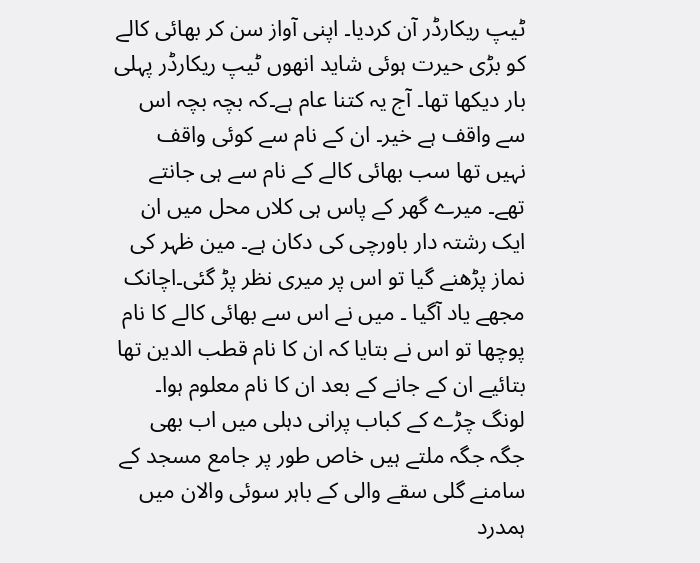ٹیپ ریکارڈر آن کردیا۔ اپنی آواز سن کر بھائی کالے کو بڑی حیرت ہوئی شاید انھوں ٹیپ ریکارڈر پہلی بار دیکھا تھا۔ آج یہ کتنا عام ہے۔کہ بچہ بچہ اس سے واقف ہے خیر۔ ان کے نام سے کوئی واقف نہیں تھا سب بھائی کالے کے نام سے ہی جانتے تھے۔ میرے گھر کے پاس ہی کلاں محل میں ان ایک رشتہ دار باورچی کی دکان ہے۔ مین ظہر کی نماز پڑھنے گیا تو اس پر میری نظر پڑ گئی۔اچانک مجھے یاد آگیا ۔ میں نے اس سے بھائی کالے کا نام پوچھا تو اس نے بتایا کہ ان کا نام قطب الدین تھا بتائیے ان کے جانے کے بعد ان کا نام معلوم ہوا۔
لونگ چڑے کے کباب پرانی دہلی میں اب بھی جگہ جگہ ملتے ہیں خاص طور پر جامع مسجد کے سامنے گلی سقے والی کے باہر سوئی والان میں ہمدرد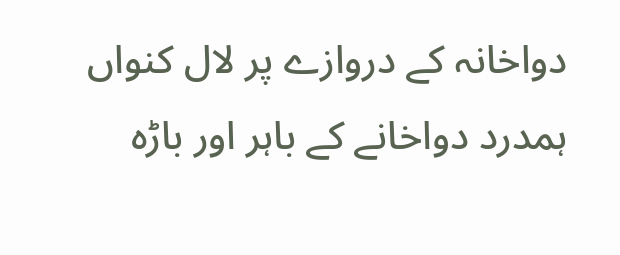دواخانہ کے دروازے پر لال کنواں ہمدرد دواخانے کے باہر اور باڑہ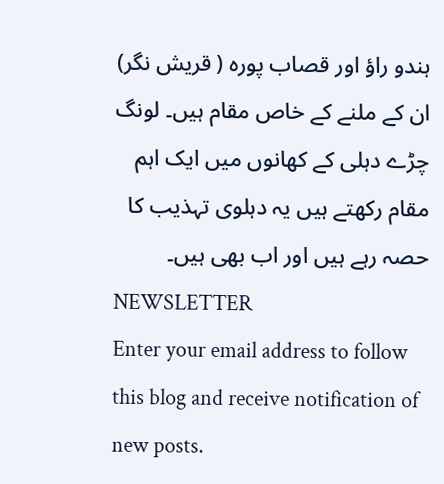ہندو راؤ اور قصاب پورہ ( قریش نگر) ان کے ملنے کے خاص مقام ہیں۔ لونگ چڑے دہلی کے کھانوں میں ایک اہم مقام رکھتے ہیں یہ دہلوی تہذیب کا حصہ رہے ہیں اور اب بھی ہیں۔
NEWSLETTER
Enter your email address to follow this blog and receive notification of new posts.